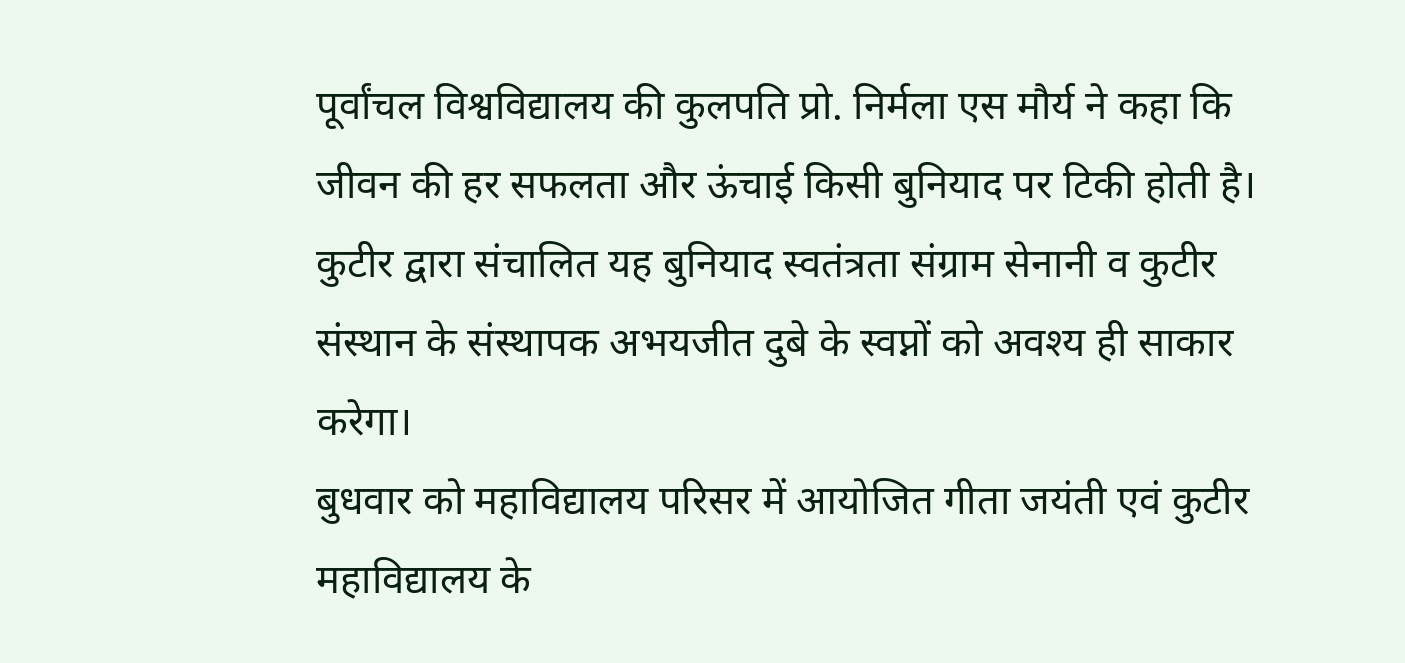पूर्वांचल विश्वविद्यालय की कुलपति प्रो. निर्मला एस मौर्य ने कहा कि जीवन की हर सफलता और ऊंचाई किसी बुनियाद पर टिकी होती है। कुटीर द्वारा संचालित यह बुनियाद स्वतंत्रता संग्राम सेनानी व कुटीर संस्थान के संस्थापक अभयजीत दुबे के स्वप्नों को अवश्य ही साकार करेगा।
बुधवार को महाविद्यालय परिसर में आयोजित गीता जयंती एवं कुटीर महाविद्यालय के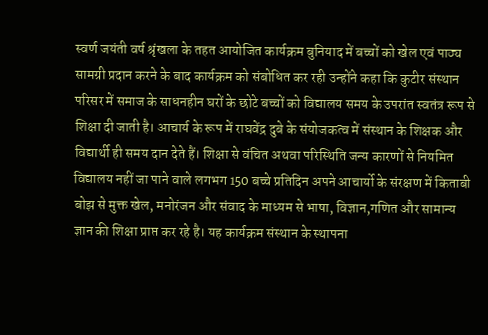स्वर्ण जयंती वर्ष श्रृंखला के तहत आयोजित कार्यक्रम बुनियाद में बच्चों को खेल एवं पाठ्य सामग्री प्रदान करने के बाद कार्यक्रम को संबोधित कर रही उन्होंने कहा कि कुटीर संस्थान परिसर में समाज के साधनहीन घरों के छोटे बच्चों को विद्यालय समय के उपरांत स्वतंत्र रूप से शिक्षा दी जाती है। आचार्य के रूप में राघवेंद्र दुबे के संयोजकत्व में संस्थान के शिक्षक और विद्यार्थी ही समय दान देते हैं। शिक्षा से वंचित अथवा परिस्थिति जन्य कारणों से नियमित विद्यालय नहीं जा पाने वाले लगभग 150 बच्चे प्रतिदिन अपने आचार्यो के संरक्षण में किताबी बोझ से मुक्त खेल, मनोरंजन और संवाद के माध्यम से भाषा, विज्ञान,गणित और सामान्य ज्ञान की शिक्षा प्राप्त कर रहे है। यह कार्यक्रम संस्थान के स्थापना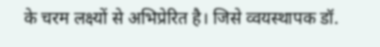के चरम लक्ष्यों से अभिप्रेरित है। जिसे व्वयस्थापक डॉ.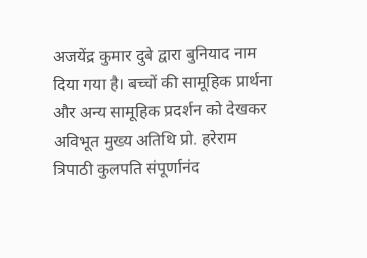अजयेंद्र कुमार दुबे द्वारा बुनियाद नाम दिया गया है। बच्चों की सामूहिक प्रार्थना और अन्य सामूहिक प्रदर्शन को देखकर अविभूत मुख्य अतिथि प्रो. हरेराम त्रिपाठी कुलपति संपूर्णानंद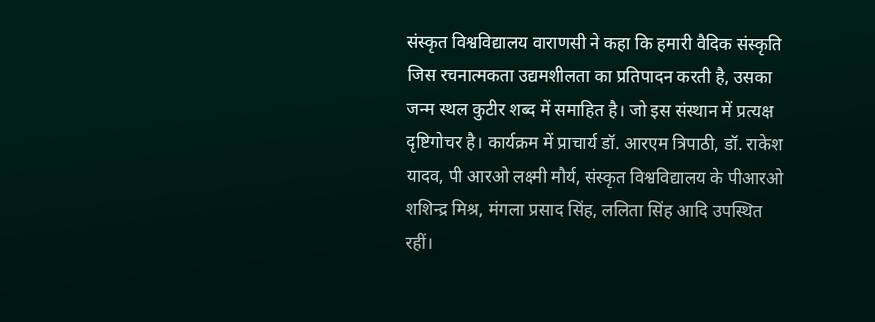संस्कृत विश्वविद्यालय वाराणसी ने कहा कि हमारी वैदिक संस्कृति जिस रचनात्मकता उद्यमशीलता का प्रतिपादन करती है, उसका जन्म स्थल कुटीर शब्द में समाहित है। जो इस संस्थान में प्रत्यक्ष दृष्टिगोचर है। कार्यक्रम में प्राचार्य डॉ. आरएम त्रिपाठी, डॉ. राकेश यादव, पी आरओ लक्ष्मी मौर्य, संस्कृत विश्वविद्यालय के पीआरओ शशिन्द्र मिश्र, मंगला प्रसाद सिंह, ललिता सिंह आदि उपस्थित रहीं।